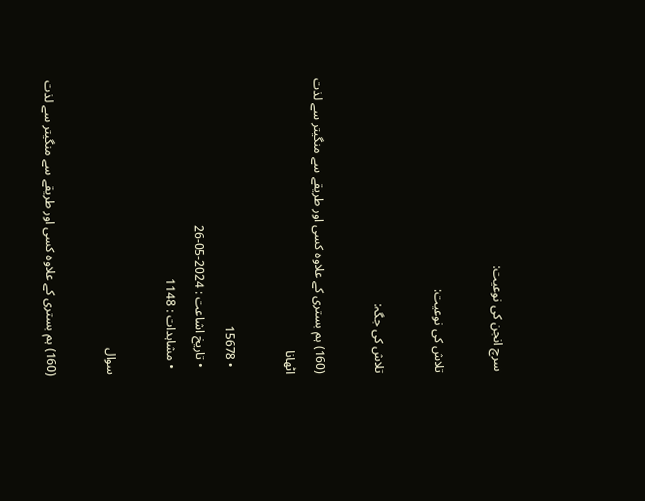سرچ انجن کی نوعیت:

تلاش کی نوعیت:

تلاش کی جگہ:

(160) ہم بستری کے علاوہ کسی اور طریقے سے منگیتر سے لذت اٹھانا

  • 15678
  • تاریخ اشاعت : 2024-05-26
  • مشاہدات : 1148

سوال

(160) ہم بستری کے علاوہ کسی اور طریقے سے منگیتر سے لذت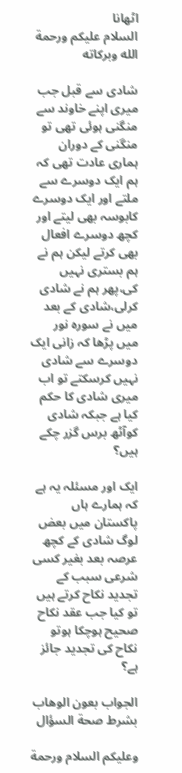اٹھانا
السلام عليكم ورحمة الله وبركاته

شادی سے قبل جب میری اپنے خاوند سے منگنی ہوئی تھی تو منگنی کے دوران ہماری عادت تھی کہ ہم ایک دوسرے سے ملتے اور ایک دوسرے کابوسہ بھی لیتے اور کچھ دوسرے افعال  بھی کرتے لیکن ہم نے ہم بستری نہیں کی،پھر ہم نے شادی کرلی،شادی کے بعد میں نے سورہ نور میں پڑھا کہ زانی ایک دوسرے سے شادی نہیں کرسکتے تو اب میری شادی کا حکم کیا ہے جبکہ شادی کوآٹھ برس گزر چکے ہیں؟

ایک اور مسئلہ یہ ہے کہ ہمارے ہاں پاکستان میں بعض لوگ شادی کے کچھ عرصہ بعد بغیر کسی شرعی سبب کے تجدید نکاح کرتے ہیں تو کیا جب عقد نکاح صحیح ہوچکا ہوتو نکاح کی تجدید جائز ہے؟

الجواب بعون الوهاب بشرط صحة السؤال

وعلیکم السلام ورحمة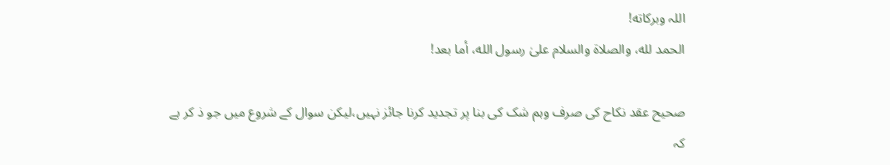اللہ وبرکاته!
الحمد لله، والصلاة والسلام علىٰ رسول الله، أما بعد!

صحیح عقد نکاح کی صرف وہم شک کی بنا پر تجدید کرنا جائز نہیں،لیکن سوال کے شروع میں جو ذ کر ہے کہ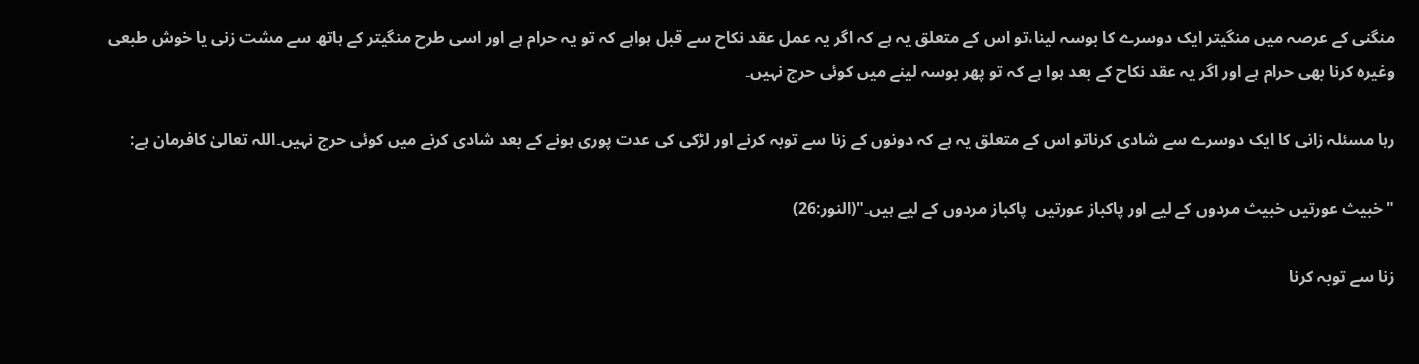منگنی کے عرصہ میں منگیتر ایک دوسرے کا بوسہ لینا،تو اس کے متعلق یہ ہے کہ اگر یہ عمل عقد نکاح سے قبل ہواہے کہ تو یہ حرام ہے اور اسی طرح منگیتر کے ہاتھ سے مشت زنی یا خوش طبعی وغیرہ کرنا بھی حرام ہے اور اگر یہ عقد نکاح کے بعد ہوا ہے کہ تو پھر بوسہ لینے میں کوئی حرج نہیں۔

رہا مسئلہ زانی کا ایک دوسرے سے شادی کرناتو اس کے متعلق یہ ہے کہ دونوں کے زنا سے توبہ کرنے اور لڑکی کی عدت پوری ہونے کے بعد شادی کرنے میں کوئی حرج نہیں۔اللہ تعالیٰ کافرمان ہے:

"خبیث عورتیں خبیث مردوں کے لیے اور پاکباز عورتیں  پاکباز مردوں کے لیے ہیں۔"(النور:26)

زنا سے توبہ کرنا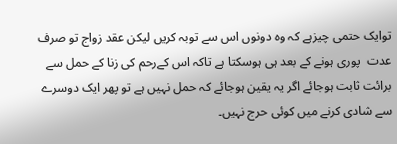توایک حتمی چیزہے کہ وہ دونوں اس سے توبہ کریں لیکن عقد زواج تو صرف عدت  پوری ہونے کے بعد ہی ہوسکتا ہے تاکہ اس کےرحم کی زنا کے حمل سے برائت ثابت ہوجائے اگر یہ یقین ہوجائے کہ حمل نہیں ہے تو پھر ایک دوسرے سے شادی کرنے میں کوئی حرج نہیں۔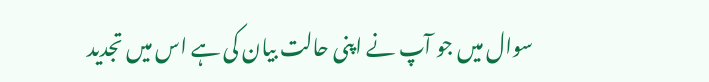سوال میں جو آپ نے اپنی حالت بیان کی ہے اس میں تجدید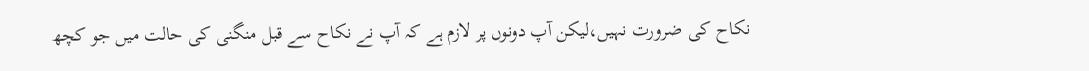نکاح کی ضرورت نہیں،لیکن آپ دونوں پر لازم ہے کہ آپ نے نکاح سے قبل منگنی کی حالت میں جو کچھ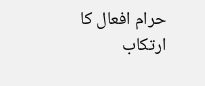حرام افعال کا ارتکاب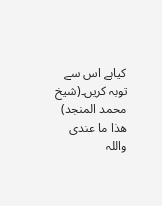کیاہے اس سے توبہ کریں۔(شیخ محمد المنجد)
ھذا ما عندی واللہ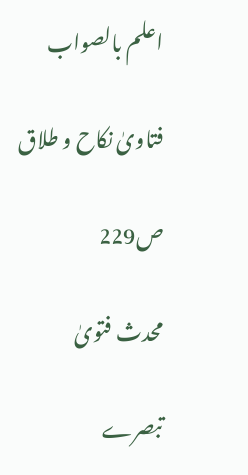اعلم بالصواب

فتاویٰ نکاح و طلاق

ص229

محدث فتویٰ

تبصرے